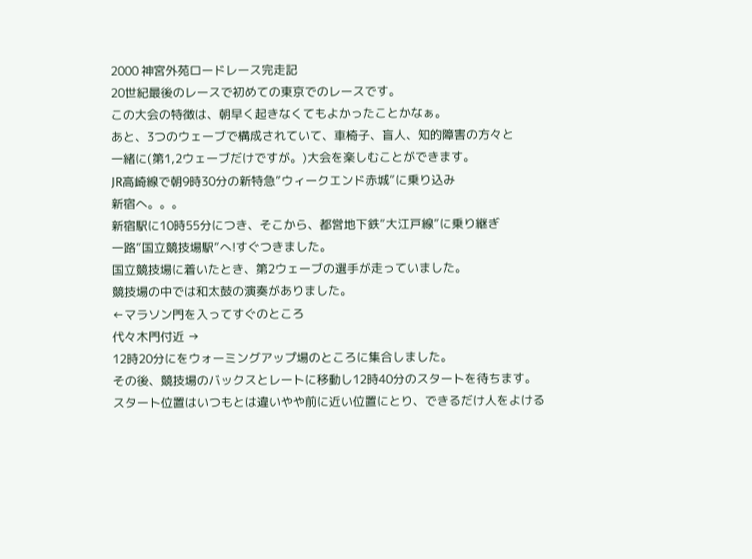2000 神宮外苑ロードレース完走記
20世紀最後のレースで初めての東京でのレースです。
この大会の特徴は、朝早く起きなくてもよかったことかなぁ。
あと、3つのウェーブで構成されていて、車椅子、盲人、知的障害の方々と
一緒に(第1,2ウェーブだけですが。)大会を楽しむことができます。
JR高崎線で朝9時30分の新特急”ウィークエンド赤城”に乗り込み
新宿へ。。。
新宿駅に10時55分につき、そこから、都営地下鉄”大江戸線”に乗り継ぎ
一路”国立競技場駅”へ!すぐつきました。
国立競技場に着いたとき、第2ウェーブの選手が走っていました。
競技場の中では和太鼓の演奏がありました。
←マラソン門を入ってすぐのところ
代々木門付近 →
12時20分にをウォーミングアップ場のところに集合しました。
その後、競技場のバックスとレートに移動し12時40分のスタートを待ちます。
スタート位置はいつもとは違いやや前に近い位置にとり、できるだけ人をよける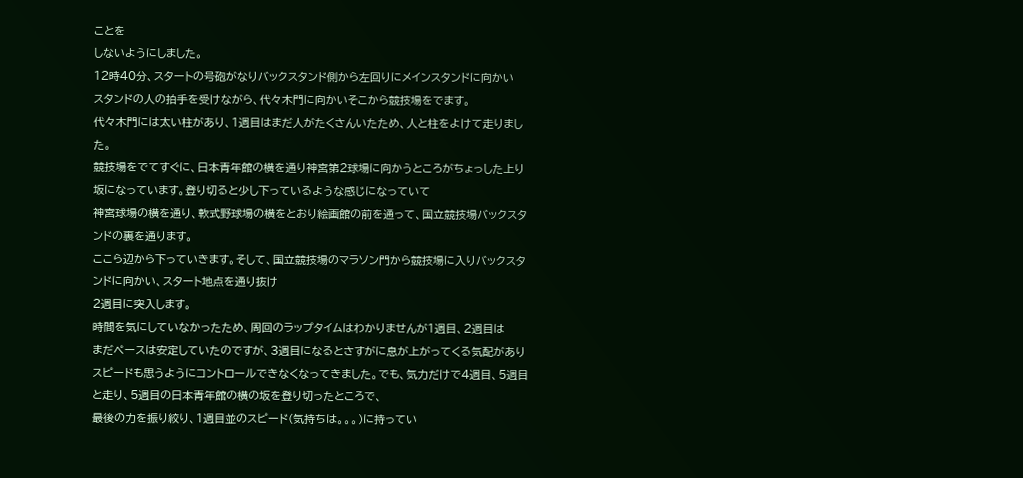ことを
しないようにしました。
12時40分、スタートの号砲がなりバックスタンド側から左回りにメインスタンドに向かい
スタンドの人の拍手を受けながら、代々木門に向かいそこから競技場をでます。
代々木門には太い柱があり、1週目はまだ人がたくさんいたため、人と柱をよけて走りました。
競技場をでてすぐに、日本青年館の横を通り神宮第2球場に向かうところがちょっした上り坂になっています。登り切ると少し下っているような感じになっていて
神宮球場の横を通り、軟式野球場の横をとおり絵画館の前を通って、国立競技場バックスタンドの裏を通ります。
ここら辺から下っていきます。そして、国立競技場のマラソン門から競技場に入りバックスタンドに向かい、スタート地点を通り抜け
2週目に突入します。
時間を気にしていなかったため、周回のラップタイムはわかりませんが1週目、2週目は
まだペースは安定していたのですが、3週目になるとさすがに息が上がってくる気配があり
スピードも思うようにコントロールできなくなってきました。でも、気力だけで4週目、5週目と走り、5週目の日本青年館の横の坂を登り切ったところで、
最後の力を振り絞り、1週目並のスピード(気持ちは。。。)に持ってい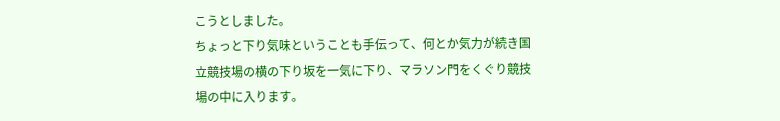こうとしました。
ちょっと下り気味ということも手伝って、何とか気力が続き国立競技場の横の下り坂を一気に下り、マラソン門をくぐり競技場の中に入ります。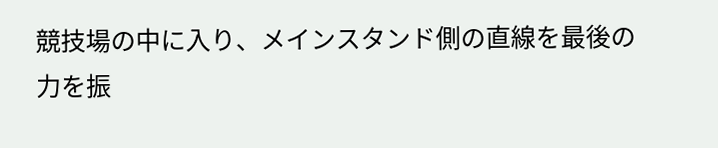競技場の中に入り、メインスタンド側の直線を最後の力を振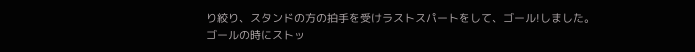り絞り、スタンドの方の拍手を受けラストスパートをして、ゴール!しました。
ゴールの時にストッ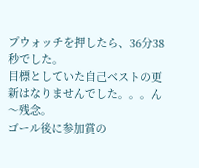プウォッチを押したら、36分38秒でした。
目標としていた自己ベストの更新はなりませんでした。。。ん〜残念。
ゴール後に参加賞の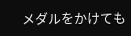メダルをかけても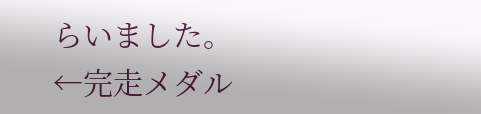らいました。
←完走メダル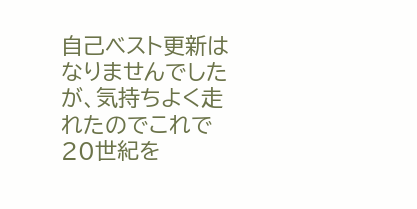自己ベスト更新はなりませんでしたが、気持ちよく走れたのでこれで20世紀を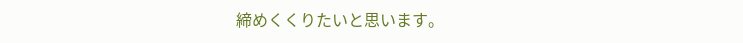締めくくりたいと思います。